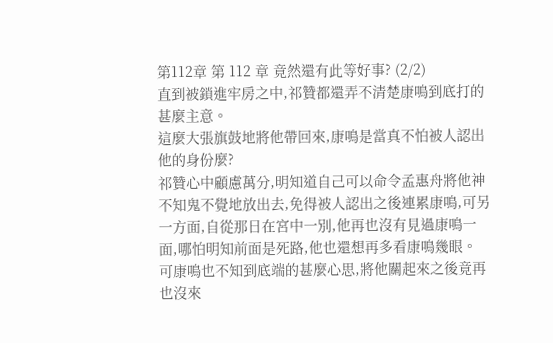第112章 第 112 章 竟然還有此等好事? (2/2)
直到被鎖進牢房之中,祁贊都還弄不清楚康鳴到底打的甚麼主意。
這麼大張旗鼓地將他帶回來,康鳴是當真不怕被人認出他的身份麼?
祁贊心中顧慮萬分,明知道自己可以命令孟惠舟將他神不知鬼不覺地放出去,免得被人認出之後連累康鳴,可另一方面,自從那日在宮中一別,他再也沒有見過康鳴一面,哪怕明知前面是死路,他也還想再多看康鳴幾眼。
可康鳴也不知到底端的甚麼心思,將他關起來之後竟再也沒來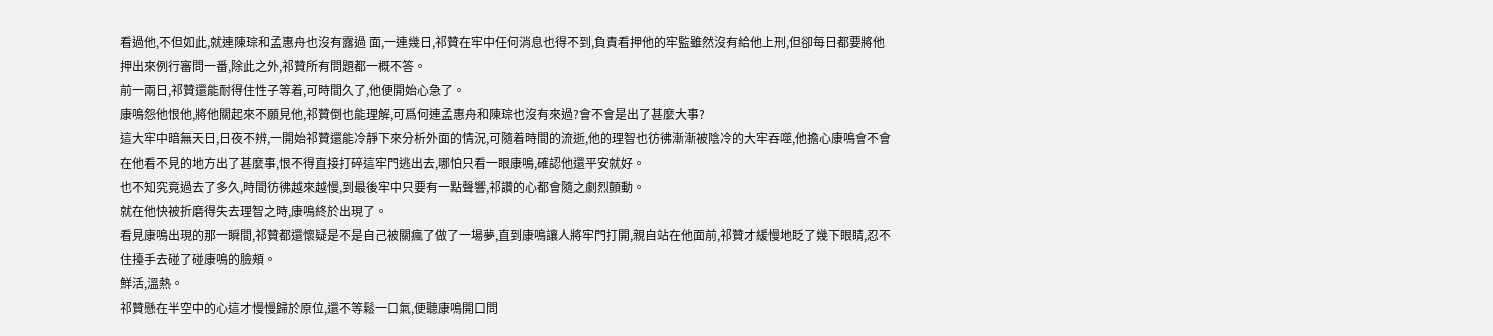看過他,不但如此,就連陳琮和孟惠舟也沒有露過 面,一連幾日,祁贊在牢中任何消息也得不到,負責看押他的牢監雖然沒有給他上刑,但卻每日都要將他押出來例行審問一番,除此之外,祁贊所有問題都一概不答。
前一兩日,祁贊還能耐得住性子等着,可時間久了,他便開始心急了。
康鳴怨他恨他,將他關起來不願見他,祁贊倒也能理解,可爲何連孟惠舟和陳琮也沒有來過?會不會是出了甚麼大事?
這大牢中暗無天日,日夜不辨,一開始祁贊還能冷靜下來分析外面的情況,可隨着時間的流逝,他的理智也彷彿漸漸被陰冷的大牢吞噬,他擔心康鳴會不會在他看不見的地方出了甚麼事,恨不得直接打碎這牢門逃出去,哪怕只看一眼康鳴,確認他還平安就好。
也不知究竟過去了多久,時間彷彿越來越慢,到最後牢中只要有一點聲響,祁讚的心都會隨之劇烈顫動。
就在他快被折磨得失去理智之時,康鳴終於出現了。
看見康鳴出現的那一瞬間,祁贊都還懷疑是不是自己被關瘋了做了一場夢,直到康鳴讓人將牢門打開,親自站在他面前,祁贊才緩慢地眨了幾下眼睛,忍不住擡手去碰了碰康鳴的臉頰。
鮮活,溫熱。
祁贊懸在半空中的心這才慢慢歸於原位,還不等鬆一口氣,便聽康鳴開口問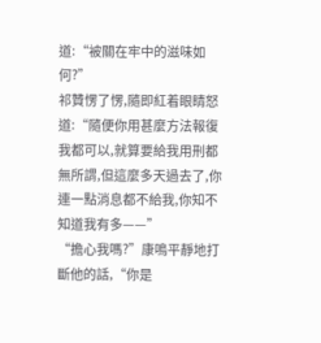道:“被關在牢中的滋味如何?”
祁贊愣了愣,隨即紅着眼睛怒道:“隨便你用甚麼方法報復我都可以,就算要給我用刑都無所謂,但這麼多天過去了,你連一點消息都不給我,你知不知道我有多——”
“擔心我嗎?”康鳴平靜地打斷他的話,“你是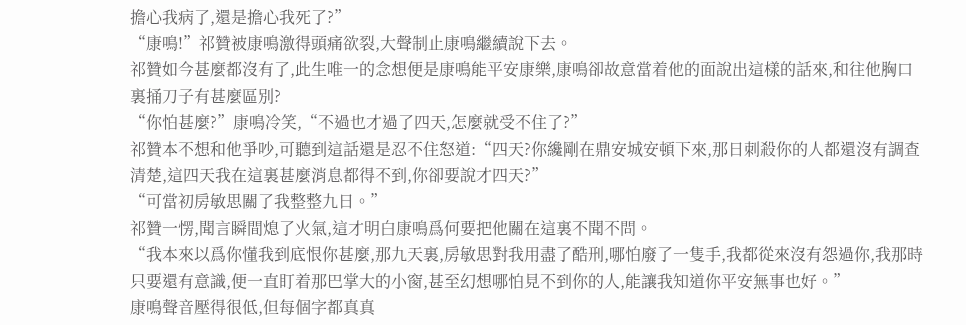擔心我病了,還是擔心我死了?”
“康鳴!”祁贊被康鳴激得頭痛欲裂,大聲制止康鳴繼續說下去。
祁贊如今甚麼都沒有了,此生唯一的念想便是康鳴能平安康樂,康鳴卻故意當着他的面說出這樣的話來,和往他胸口裏捅刀子有甚麼區別?
“你怕甚麼?”康鳴冷笑,“不過也才過了四天,怎麼就受不住了?”
祁贊本不想和他爭吵,可聽到這話還是忍不住怒道:“四天?你纔剛在鼎安城安頓下來,那日刺殺你的人都還沒有調查清楚,這四天我在這裏甚麼消息都得不到,你卻要說才四天?”
“可當初房敏思關了我整整九日。”
祁贊一愣,聞言瞬間熄了火氣,這才明白康鳴爲何要把他關在這裏不聞不問。
“我本來以爲你懂我到底恨你甚麼,那九天裏,房敏思對我用盡了酷刑,哪怕廢了一隻手,我都從來沒有怨過你,我那時只要還有意識,便一直盯着那巴掌大的小窗,甚至幻想哪怕見不到你的人,能讓我知道你平安無事也好。”
康鳴聲音壓得很低,但每個字都真真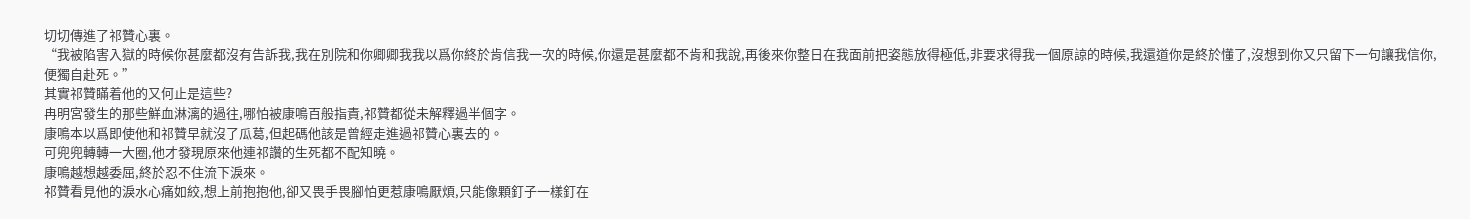切切傳進了祁贊心裏。
“我被陷害入獄的時候你甚麼都沒有告訴我,我在別院和你卿卿我我以爲你終於肯信我一次的時候,你還是甚麼都不肯和我說,再後來你整日在我面前把姿態放得極低,非要求得我一個原諒的時候,我還道你是終於懂了,沒想到你又只留下一句讓我信你,便獨自赴死。”
其實祁贊瞞着他的又何止是這些?
冉明宮發生的那些鮮血淋漓的過往,哪怕被康鳴百般指責,祁贊都從未解釋過半個字。
康鳴本以爲即使他和祁贊早就沒了瓜葛,但起碼他該是曾經走進過祁贊心裏去的。
可兜兜轉轉一大圈,他才發現原來他連祁讚的生死都不配知曉。
康鳴越想越委屈,終於忍不住流下淚來。
祁贊看見他的淚水心痛如絞,想上前抱抱他,卻又畏手畏腳怕更惹康鳴厭煩,只能像顆釘子一樣釘在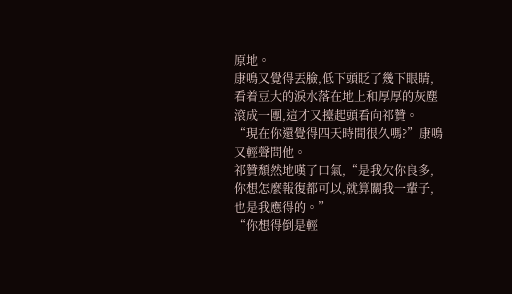原地。
康鳴又覺得丟臉,低下頭眨了幾下眼睛,看着豆大的淚水落在地上和厚厚的灰塵滾成一團,這才又擡起頭看向祁贊。
“現在你還覺得四天時間很久嗎?”康鳴又輕聲問他。
祁贊頹然地嘆了口氣,“是我欠你良多,你想怎麼報復都可以,就算關我一輩子,也是我應得的。”
“你想得倒是輕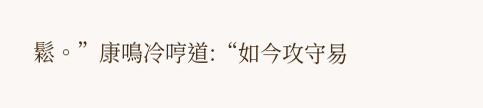鬆。”康鳴冷哼道:“如今攻守易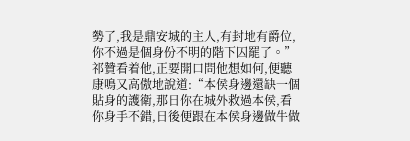勢了,我是鼎安城的主人,有封地有爵位,你不過是個身份不明的階下囚罷了。”
祁贊看着他,正要開口問他想如何,便聽康鳴又高傲地說道:“本侯身邊還缺一個貼身的護衛,那日你在城外救過本侯,看你身手不錯,日後便跟在本侯身邊做牛做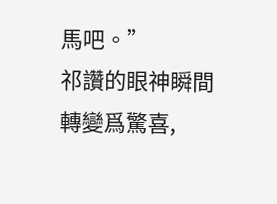馬吧。”
祁讚的眼神瞬間轉變爲驚喜,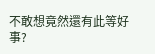不敢想竟然還有此等好事?